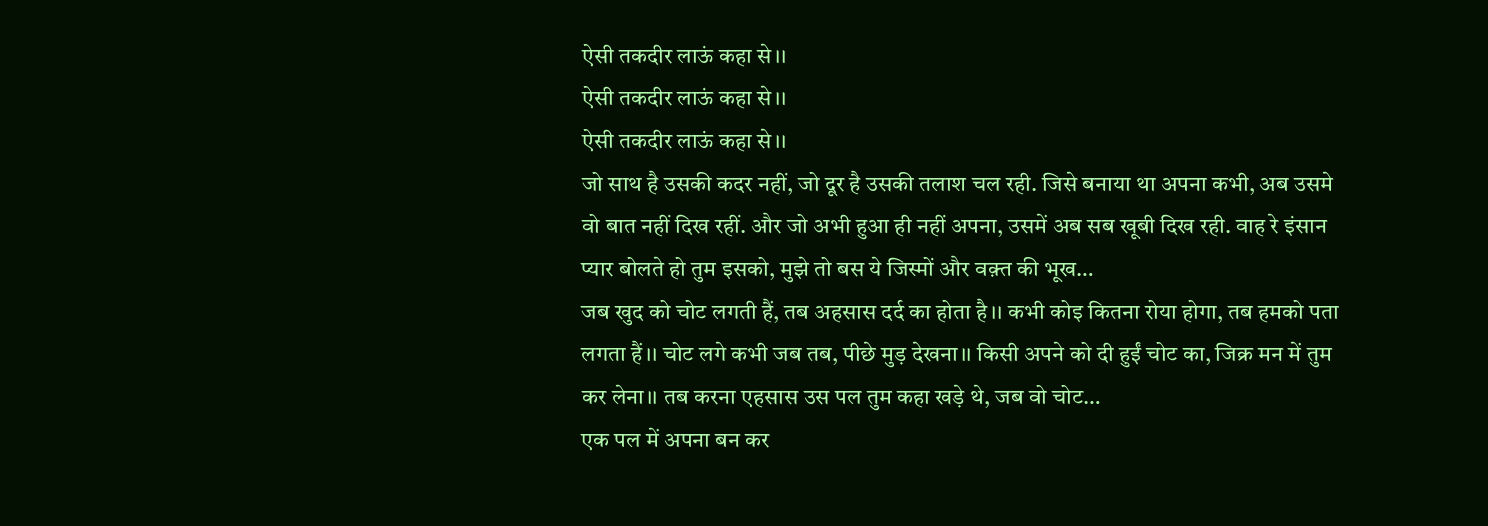ऐसी तकदीर लाऊं कहा से।।
ऐसी तकदीर लाऊं कहा से।।
ऐसी तकदीर लाऊं कहा से।।
जो साथ है उसकी कदर नहीं, जो दूर है उसकी तलाश चल रही. जिसे बनाया था अपना कभी, अब उसमे वो बात नहीं दिख रहीं. और जो अभी हुआ ही नहीं अपना, उसमें अब सब खूबी दिख रही. वाह रे इंसान प्यार बोलते हो तुम इसको, मुझे तो बस ये जिस्मों और वक़्त की भूख…
जब खुद को चोट लगती हैं, तब अहसास दर्द का होता है।। कभी कोइ कितना रोया होगा, तब हमको पता लगता हैं।। चोट लगे कभी जब तब, पीछे मुड़ देखना।। किसी अपने को दी हुईं चोट का, जिक्र मन में तुम कर लेना।। तब करना एहसास उस पल तुम कहा खड़े थे, जब वो चोट…
एक पल में अपना बन कर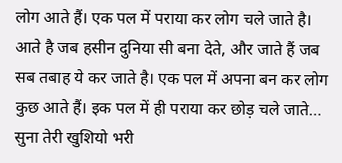लोग आते हैं। एक पल में पराया कर लोग चले जाते है। आते है जब हसीन दुनिया सी बना देते, और जाते हैं जब सब तबाह ये कर जाते है। एक पल में अपना बन कर लोग कुछ आते हैं। इक पल में ही पराया कर छोड़ चले जाते…
सुना तेरी खुशियो भरी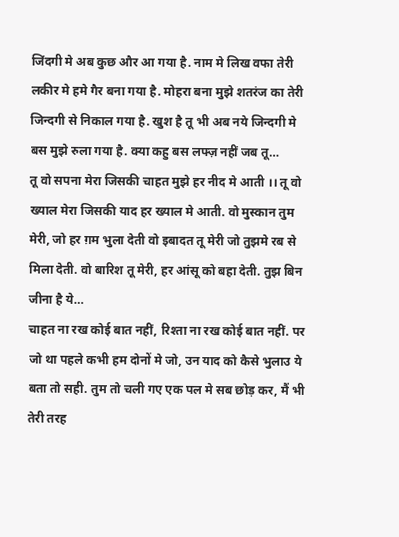जिंदगी मे अब कुछ और आ गया है. नाम मे लिख वफा तेरी लकीर मे हमे गैर बना गया है. मोहरा बना मुझे शतरंज का तेरी जिन्दगी से निकाल गया है. खुश है तू भी अब नये जिन्दगी मे बस मुझे रुला गया है. क्या कहु बस लफ्ज़ नहीं जब तू…
तू वो सपना मेरा जिसकी चाहत मुझे हर नीद मे आती ।। तू वो ख्याल मेरा जिसकी याद हर ख्याल मे आती. वो मुस्कान तुम मेरी, जो हर ग़म भुला देती वो इबादत तू मेरी जो तुझमे रब से मिला देती. वो बारिश तू मेरी, हर आंसू को बहा देती. तुझ बिन जीना है ये…
चाहत ना रख कोई बात नहीं, रिश्ता ना रख कोई बात नहीं. पर जो था पहले कभी हम दोनों मे जो, उन याद को कैसे भुलाउ ये बता तो सही. तुम तो चली गए एक पल मे सब छोड़ कर, मैं भी तेरी तरह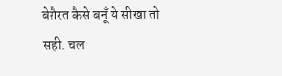बेग़ैरत कैसे बनूँ ये सीखा तो सही. चल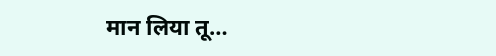मान लिया तू…